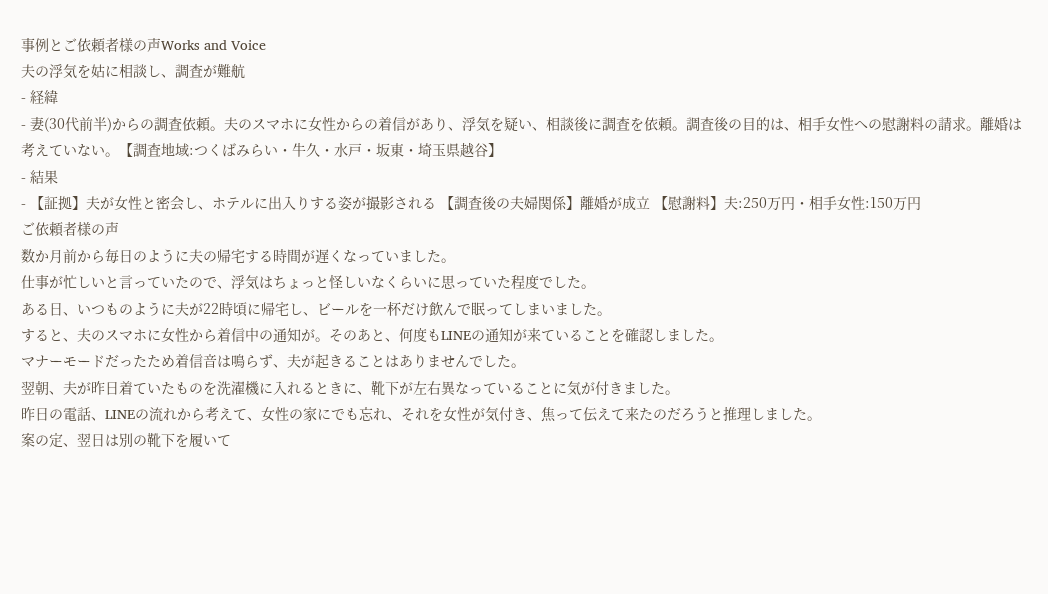事例とご依頼者様の声Works and Voice
夫の浮気を姑に相談し、調査が難航
- 経緯
- 妻(30代前半)からの調査依頼。夫のスマホに女性からの着信があり、浮気を疑い、相談後に調査を依頼。調査後の目的は、相手女性への慰謝料の請求。離婚は考えていない。【調査地域:つくばみらい・牛久・水戸・坂東・埼玉県越谷】
- 結果
- 【証拠】夫が女性と密会し、ホテルに出入りする姿が撮影される 【調査後の夫婦関係】離婚が成立 【慰謝料】夫:250万円・相手女性:150万円
ご依頼者様の声
数か月前から毎日のように夫の帰宅する時間が遅くなっていました。
仕事が忙しいと言っていたので、浮気はちょっと怪しいなくらいに思っていた程度でした。
ある日、いつものように夫が22時頃に帰宅し、ビールを一杯だけ飲んで眠ってしまいました。
すると、夫のスマホに女性から着信中の通知が。そのあと、何度もLINEの通知が来ていることを確認しました。
マナーモードだったため着信音は鳴らず、夫が起きることはありませんでした。
翌朝、夫が昨日着ていたものを洗濯機に入れるときに、靴下が左右異なっていることに気が付きました。
昨日の電話、LINEの流れから考えて、女性の家にでも忘れ、それを女性が気付き、焦って伝えて来たのだろうと推理しました。
案の定、翌日は別の靴下を履いて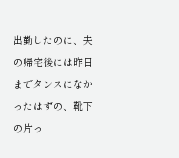出勤したのに、夫の帰宅後には昨日までタンスになかったはずの、靴下の片っ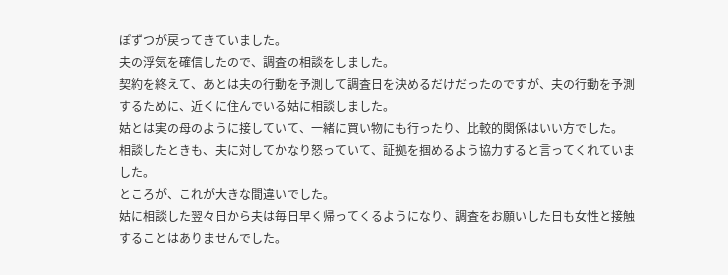ぽずつが戻ってきていました。
夫の浮気を確信したので、調査の相談をしました。
契約を終えて、あとは夫の行動を予測して調査日を決めるだけだったのですが、夫の行動を予測するために、近くに住んでいる姑に相談しました。
姑とは実の母のように接していて、一緒に買い物にも行ったり、比較的関係はいい方でした。
相談したときも、夫に対してかなり怒っていて、証拠を掴めるよう協力すると言ってくれていました。
ところが、これが大きな間違いでした。
姑に相談した翌々日から夫は毎日早く帰ってくるようになり、調査をお願いした日も女性と接触することはありませんでした。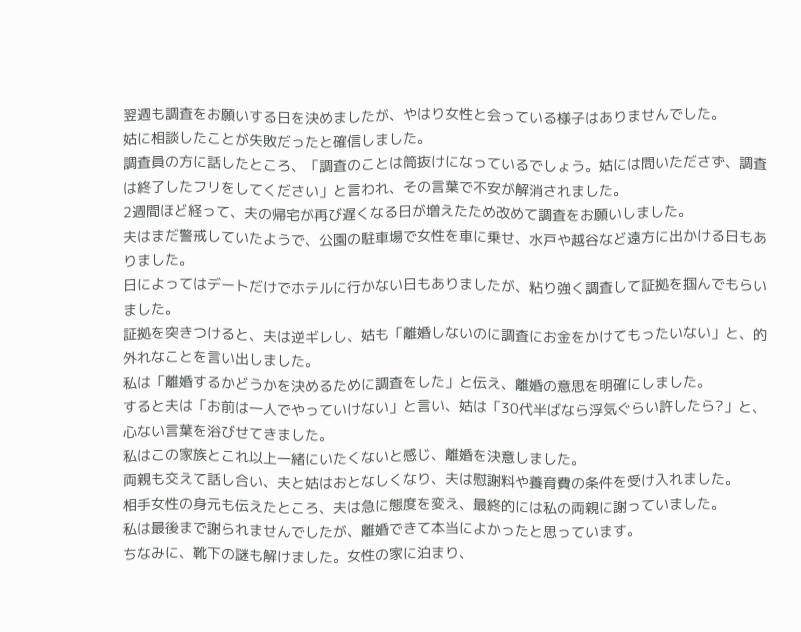翌週も調査をお願いする日を決めましたが、やはり女性と会っている様子はありませんでした。
姑に相談したことが失敗だったと確信しました。
調査員の方に話したところ、「調査のことは筒抜けになっているでしょう。姑には問いたださず、調査は終了したフリをしてください」と言われ、その言葉で不安が解消されました。
2週間ほど経って、夫の帰宅が再び遅くなる日が増えたため改めて調査をお願いしました。
夫はまだ警戒していたようで、公園の駐車場で女性を車に乗せ、水戸や越谷など遠方に出かける日もありました。
日によってはデートだけでホテルに行かない日もありましたが、粘り強く調査して証拠を掴んでもらいました。
証拠を突きつけると、夫は逆ギレし、姑も「離婚しないのに調査にお金をかけてもったいない」と、的外れなことを言い出しました。
私は「離婚するかどうかを決めるために調査をした」と伝え、離婚の意思を明確にしました。
すると夫は「お前は一人でやっていけない」と言い、姑は「30代半ばなら浮気ぐらい許したら?」と、心ない言葉を浴びせてきました。
私はこの家族とこれ以上一緒にいたくないと感じ、離婚を決意しました。
両親も交えて話し合い、夫と姑はおとなしくなり、夫は慰謝料や養育費の条件を受け入れました。
相手女性の身元も伝えたところ、夫は急に態度を変え、最終的には私の両親に謝っていました。
私は最後まで謝られませんでしたが、離婚できて本当によかったと思っています。
ちなみに、靴下の謎も解けました。女性の家に泊まり、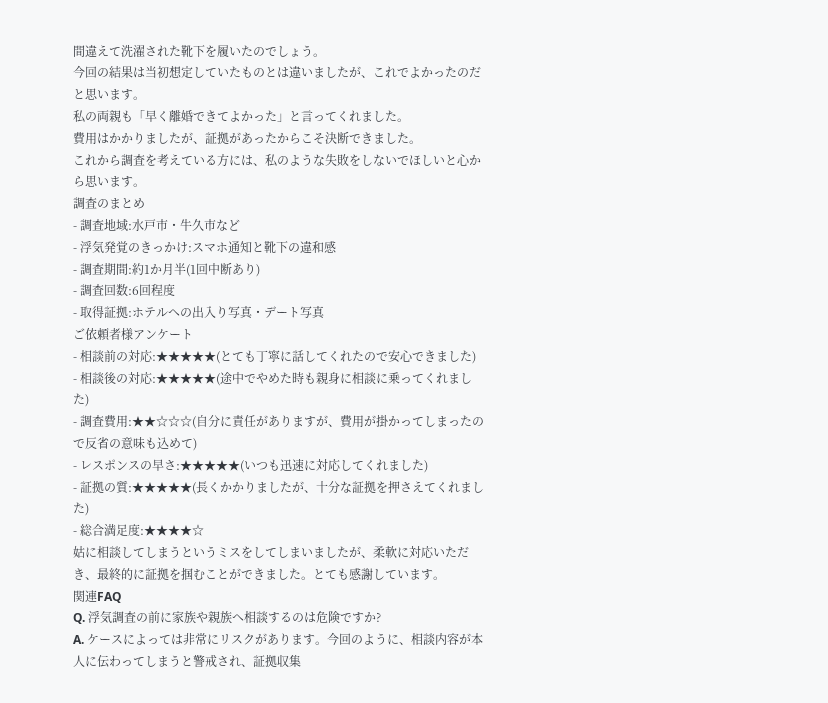間違えて洗濯された靴下を履いたのでしょう。
今回の結果は当初想定していたものとは違いましたが、これでよかったのだと思います。
私の両親も「早く離婚できてよかった」と言ってくれました。
費用はかかりましたが、証拠があったからこそ決断できました。
これから調査を考えている方には、私のような失敗をしないでほしいと心から思います。
調査のまとめ
- 調査地域:水戸市・牛久市など
- 浮気発覚のきっかけ:スマホ通知と靴下の違和感
- 調査期間:約1か月半(1回中断あり)
- 調査回数:6回程度
- 取得証拠:ホテルへの出入り写真・デート写真
ご依頼者様アンケート
- 相談前の対応:★★★★★(とても丁寧に話してくれたので安心できました)
- 相談後の対応:★★★★★(途中でやめた時も親身に相談に乗ってくれました)
- 調査費用:★★☆☆☆(自分に責任がありますが、費用が掛かってしまったので反省の意味も込めて)
- レスポンスの早さ:★★★★★(いつも迅速に対応してくれました)
- 証拠の質:★★★★★(長くかかりましたが、十分な証拠を押さえてくれました)
- 総合満足度:★★★★☆
姑に相談してしまうというミスをしてしまいましたが、柔軟に対応いただき、最終的に証拠を掴むことができました。とても感謝しています。
関連FAQ
Q. 浮気調査の前に家族や親族へ相談するのは危険ですか?
A. ケースによっては非常にリスクがあります。今回のように、相談内容が本人に伝わってしまうと警戒され、証拠収集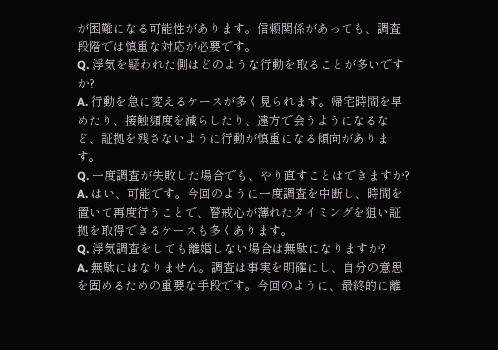が困難になる可能性があります。信頼関係があっても、調査段階では慎重な対応が必要です。
Q. 浮気を疑われた側はどのような行動を取ることが多いですか?
A. 行動を急に変えるケースが多く見られます。帰宅時間を早めたり、接触頻度を減らしたり、遠方で会うようになるなど、証拠を残さないように行動が慎重になる傾向があります。
Q. 一度調査が失敗した場合でも、やり直すことはできますか?
A. はい、可能です。今回のように一度調査を中断し、時間を置いて再度行うことで、警戒心が薄れたタイミングを狙い証拠を取得できるケースも多くあります。
Q. 浮気調査をしても離婚しない場合は無駄になりますか?
A. 無駄にはなりません。調査は事実を明確にし、自分の意思を固めるための重要な手段です。今回のように、最終的に離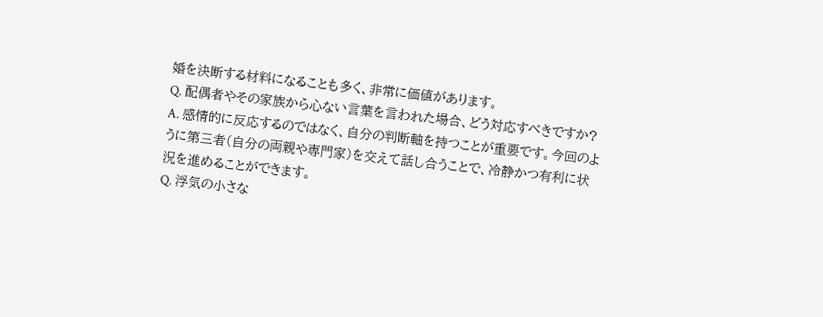婚を決断する材料になることも多く、非常に価値があります。
Q. 配偶者やその家族から心ない言葉を言われた場合、どう対応すべきですか?
A. 感情的に反応するのではなく、自分の判断軸を持つことが重要です。今回のように第三者(自分の両親や専門家)を交えて話し合うことで、冷静かつ有利に状況を進めることができます。
Q. 浮気の小さな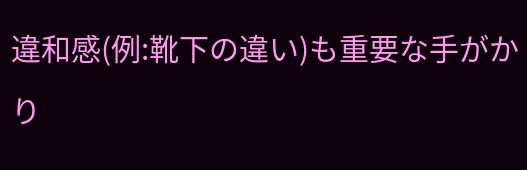違和感(例:靴下の違い)も重要な手がかり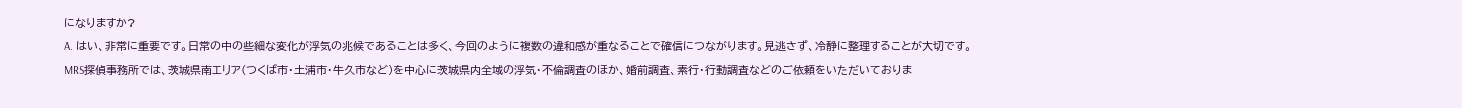になりますか?
A. はい、非常に重要です。日常の中の些細な変化が浮気の兆候であることは多く、今回のように複数の違和感が重なることで確信につながります。見逃さず、冷静に整理することが大切です。
MRS探偵事務所では、茨城県南エリア(つくば市・土浦市・牛久市など)を中心に茨城県内全域の浮気・不倫調査のほか、婚前調査、素行・行動調査などのご依頼をいただいておりま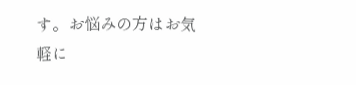す。お悩みの方はお気軽に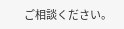ご相談ください。